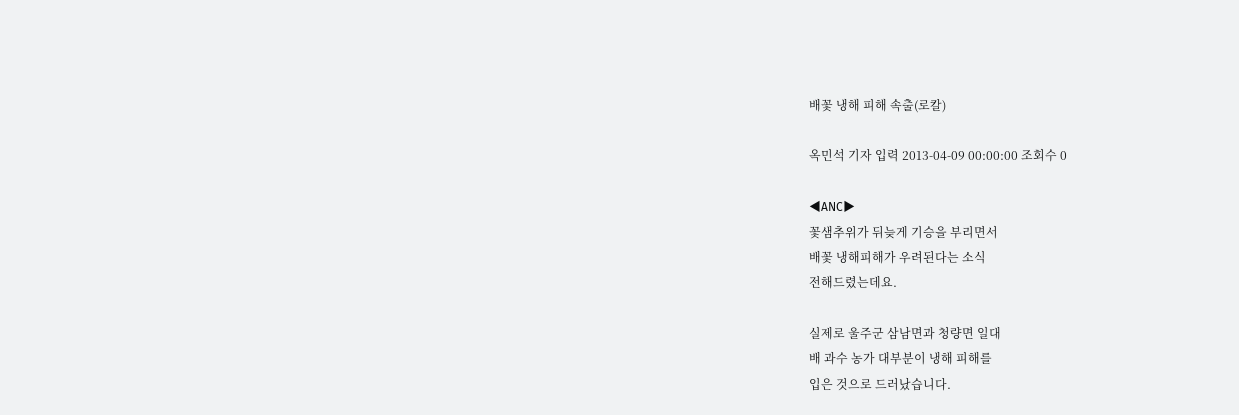배꽃 냉해 피해 속출(로칼)

옥민석 기자 입력 2013-04-09 00:00:00 조회수 0

◀ANC▶
꽃샘추위가 뒤늦게 기승을 부리면서
배꽃 냉해피해가 우려된다는 소식
전해드렸는데요.

실제로 울주군 삼남면과 청량면 일대
배 과수 농가 대부분이 냉해 피해를
입은 것으로 드러났습니다.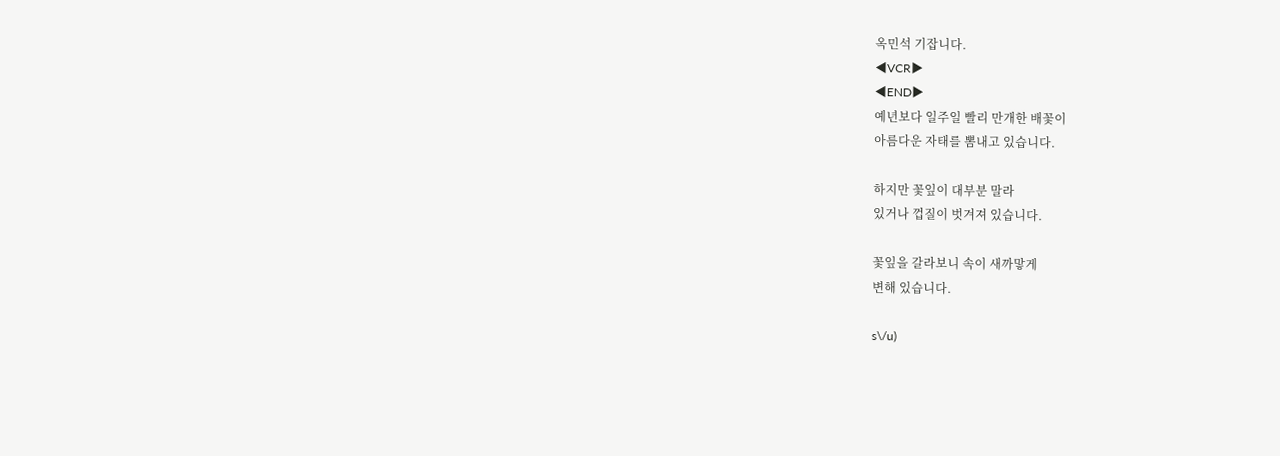옥민석 기잡니다.
◀VCR▶
◀END▶
예년보다 일주일 빨리 만개한 배꽃이
아름다운 자태를 뽐내고 있습니다.

하지만 꽃잎이 대부분 말라
있거나 껍질이 벗겨져 있습니다.

꽃잎을 갈라보니 속이 새까맣게
변해 있습니다.

s\/u)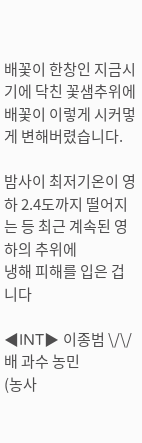배꽃이 한창인 지금시기에 닥친 꽃샘추위에
배꽃이 이렇게 시커멓게 변해버렸습니다.

밤사이 최저기온이 영하 2.4도까지 떨어지는 등 최근 계속된 영하의 추위에
냉해 피해를 입은 겁니다

◀INT▶ 이종범 \/\/ 배 과수 농민
(농사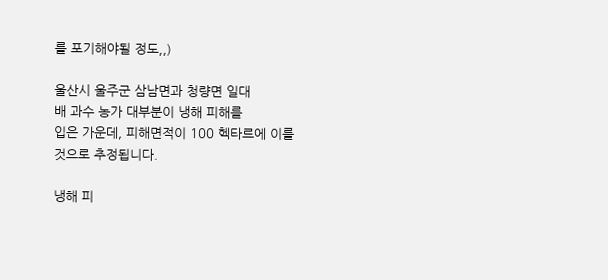를 포기해야될 정도,,)

울산시 울주군 삼남면과 청량면 일대
배 과수 농가 대부분이 냉해 피해를
입은 가운데, 피해면적이 100 헥타르에 이를
것으로 추정됩니다.

냉해 피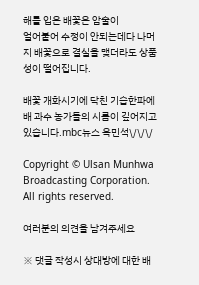해를 입은 배꽃은 암술이
얼어붙어 수정이 안되는데다 나머지 배꽃으로 결실을 맺더라도 상품성이 떨어집니다.

배꽃 개화시기에 닥친 기습한파에
배 과수 농가들의 시름이 깊어지고
있습니다.mbc뉴스 옥민석\/\/\/

Copyright © Ulsan Munhwa Broadcasting Corporation. All rights reserved.

여러분의 의견을 남겨주세요

※ 댓글 작성시 상대방에 대한 배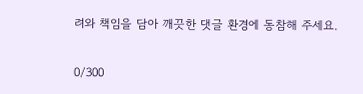려와 책임을 담아 깨끗한 댓글 환경에 동참해 주세요.

0/300